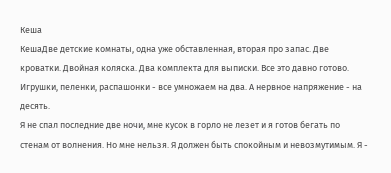Кеша
КешаДве детские комнаты, одна уже обставленная, вторая про запас. Две кроватки. Двойная коляска. Два комплекта для выписки. Все это давно готово. Игрушки, пеленки, распашонки - все умножаем на два. А нервное напряжение - на десять.
Я не спал последние две ночи, мне кусок в горло не лезет и я готов бегать по стенам от волнения. Но мне нельзя. Я должен быть спокойным и невозмутимым. Я -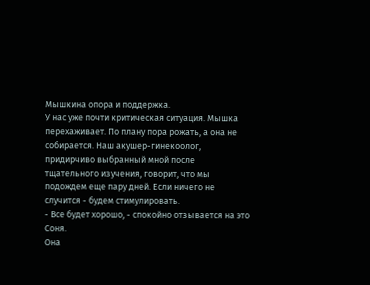Мышкина опора и поддержка.
У нас уже почти критическая ситуация. Мышка перехаживает. По плану пора рожать, а она не собирается. Наш акушер-гинекоолог, придирчиво выбранный мной после тщательного изучения, говорит, что мы подождем еще пару дней. Если ничего не случится - будем стимулировать.
- Все будет хорошо, - спокойно отзывается на это Соня.
Она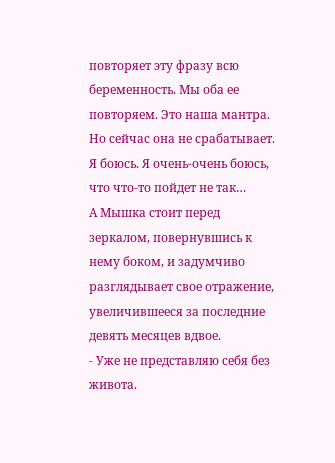повторяет эту фразу всю беременность. Мы оба ее повторяем. Это наша мантра. Но сейчас она не срабатывает. Я боюсь. Я очень-очень боюсь, что что-то пойдет не так…
А Мышка стоит перед зеркалом, повернувшись к нему боком, и задумчиво разглядывает свое отражение, увеличившееся за последние девять месяцев вдвое.
- Уже не представляю себя без живота.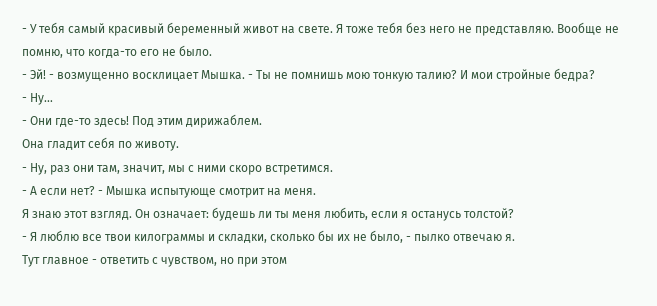- У тебя самый красивый беременный живот на свете. Я тоже тебя без него не представляю. Вообще не помню, что когда-то его не было.
- Эй! - возмущенно восклицает Мышка. - Ты не помнишь мою тонкую талию? И мои стройные бедра?
- Ну…
- Они где-то здесь! Под этим дирижаблем.
Она гладит себя по животу.
- Ну, раз они там, значит, мы с ними скоро встретимся.
- А если нет? - Мышка испытующе смотрит на меня.
Я знаю этот взгляд. Он означает: будешь ли ты меня любить, если я останусь толстой?
- Я люблю все твои килограммы и складки, сколько бы их не было, - пылко отвечаю я.
Тут главное - ответить с чувством, но при этом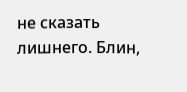не сказать лишнего. Блин,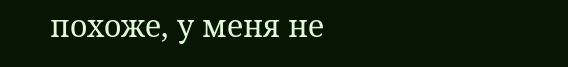похоже, у меня не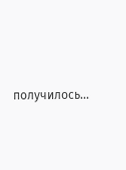получилось...